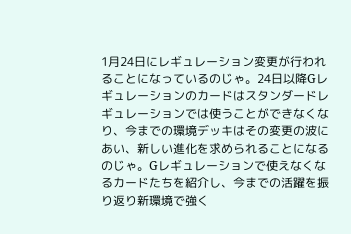1月24日にレギュレーション変更が行われることになっているのじゃ。24日以降Gレギュレーションのカードはスタンダードレギュレーションでは使うことができなくなり、今までの環境デッキはその変更の波にあい、新しい進化を求められることになるのじゃ。Gレギュレーションで使えなくなるカードたちを紹介し、今までの活躍を振り返り新環境で強く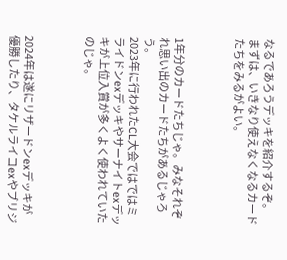なるであろうデッキを紹介するぞ。
まずは、いきなり使えなくなるカードたちをみるがよい。



1年分のカードたちじゃ。みなそれぞれ思い出のカードたちがあるじゃろう。
2023年に行われたCL大会ではではミライドンexデッキやサーナイトexデッキが上位入賞が多くよく使われていたのじゃ。



2024年は遂にリザードンexデッキが優勝したり、タケルライコexやブリジ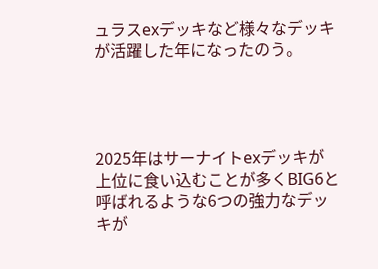ュラスexデッキなど様々なデッキが活躍した年になったのう。




2025年はサーナイトexデッキが上位に食い込むことが多くBIG6と呼ばれるような6つの強力なデッキが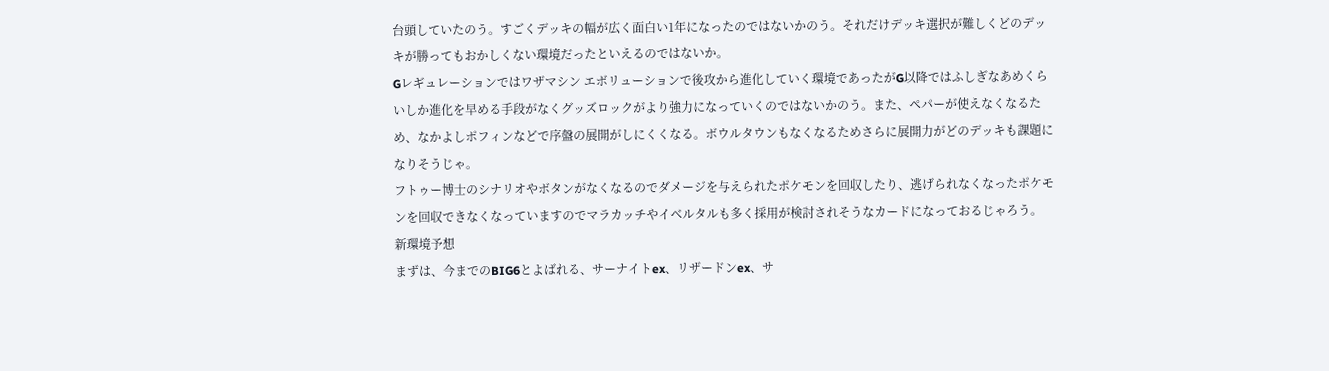台頭していたのう。すごくデッキの幅が広く面白い1年になったのではないかのう。それだけデッキ選択が難しくどのデッキが勝ってもおかしくない環境だったといえるのではないか。
Gレギュレーションではワザマシン エボリューションで後攻から進化していく環境であったがG以降ではふしぎなあめくらいしか進化を早める手段がなくグッズロックがより強力になっていくのではないかのう。また、ペパーが使えなくなるため、なかよしポフィンなどで序盤の展開がしにくくなる。ボウルタウンもなくなるためさらに展開力がどのデッキも課題になりそうじゃ。
フトゥー博士のシナリオやボタンがなくなるのでダメージを与えられたポケモンを回収したり、逃げられなくなったポケモンを回収できなくなっていますのでマラカッチやイベルタルも多く採用が検討されそうなカードになっておるじゃろう。
新環境予想
まずは、今までのBIG6とよばれる、サーナイトex、リザードンex、サ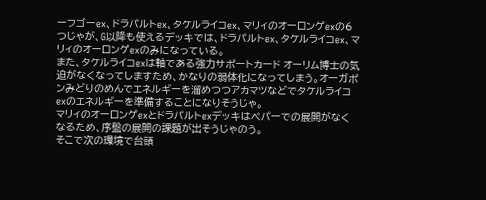ーフゴーex、ドラパルトex、タケルライコex、マリィのオーロンゲexの6つじゃが、G以降も使えるデッキでは、ドラパルトex、タケルライコex、マリィのオーロンゲexのみになっている。
また、タケルライコexは軸である強力サポートカード オーリム博士の気迫がなくなってしますため、かなりの弱体化になってしまう。オーガポンみどりのめんでエネルギーを溜めつつアカマツなどでタケルライコexのエネルギーを準備することになりそうじゃ。
マリィのオーロンゲexとドラパルトexデッキはペパーでの展開がなくなるため、序盤の展開の課題が出そうじゃのう。
そこで次の環境で台頭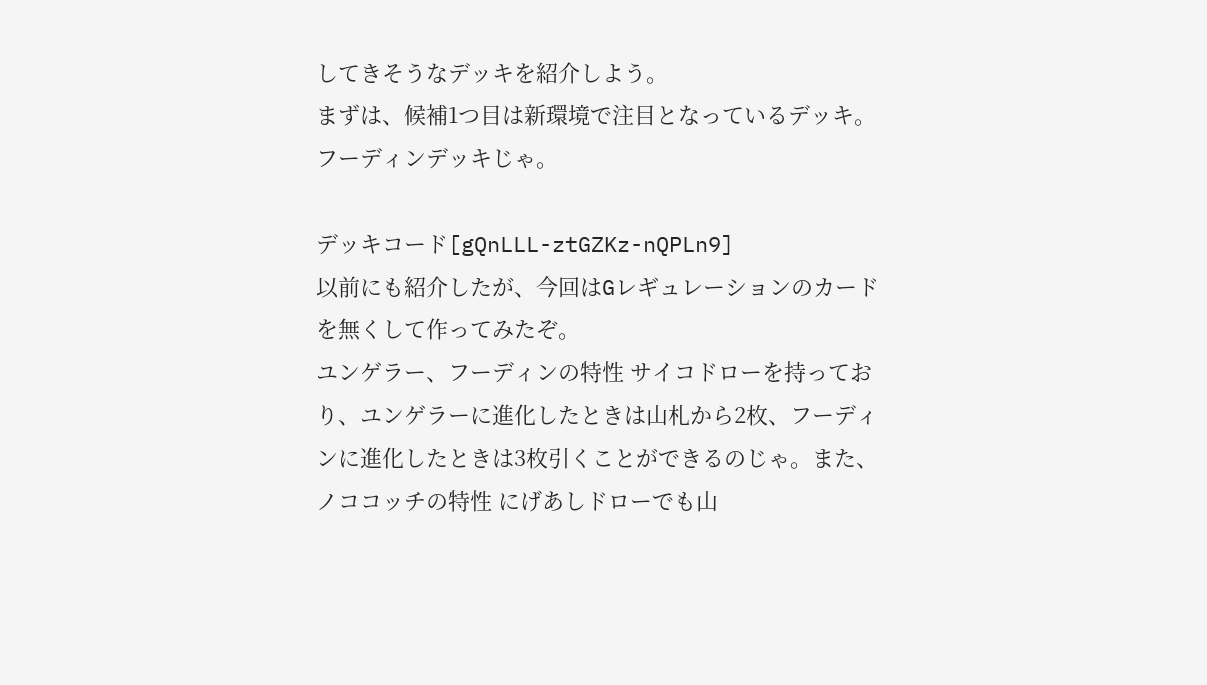してきそうなデッキを紹介しよう。
まずは、候補1つ目は新環境で注目となっているデッキ。フーディンデッキじゃ。

デッキコード[gQnLLL-ztGZKz-nQPLn9]
以前にも紹介したが、今回はGレギュレーションのカードを無くして作ってみたぞ。
ユンゲラー、フーディンの特性 サイコドローを持っており、ユンゲラーに進化したときは山札から2枚、フーディンに進化したときは3枚引くことができるのじゃ。また、ノココッチの特性 にげあしドローでも山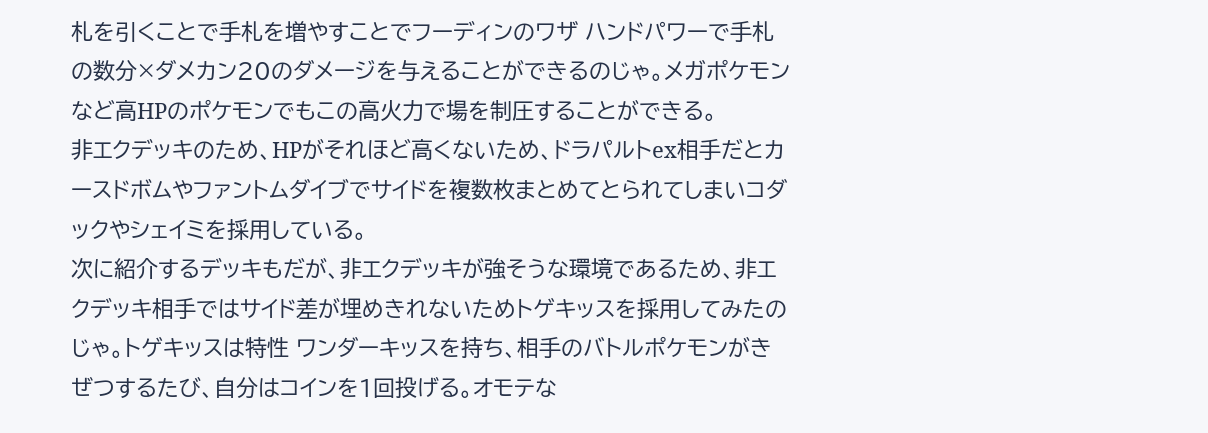札を引くことで手札を増やすことでフーディンのワザ ハンドパワーで手札の数分×ダメカン20のダメージを与えることができるのじゃ。メガポケモンなど高HPのポケモンでもこの高火力で場を制圧することができる。
非エクデッキのため、HPがそれほど高くないため、ドラパルトex相手だとカースドボムやファントムダイブでサイドを複数枚まとめてとられてしまいコダックやシェイミを採用している。
次に紹介するデッキもだが、非エクデッキが強そうな環境であるため、非エクデッキ相手ではサイド差が埋めきれないためトゲキッスを採用してみたのじゃ。トゲキッスは特性 ワンダーキッスを持ち、相手のバトルポケモンがきぜつするたび、自分はコインを1回投げる。オモテな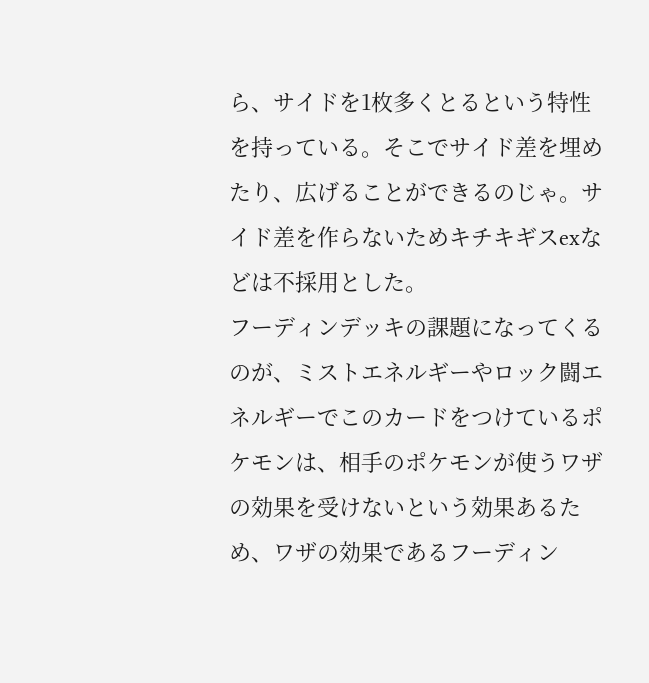ら、サイドを1枚多くとるという特性を持っている。そこでサイド差を埋めたり、広げることができるのじゃ。サイド差を作らないためキチキギスexなどは不採用とした。
フーディンデッキの課題になってくるのが、ミストエネルギーやロック闘エネルギーでこのカードをつけているポケモンは、相手のポケモンが使うワザの効果を受けないという効果あるため、ワザの効果であるフーディン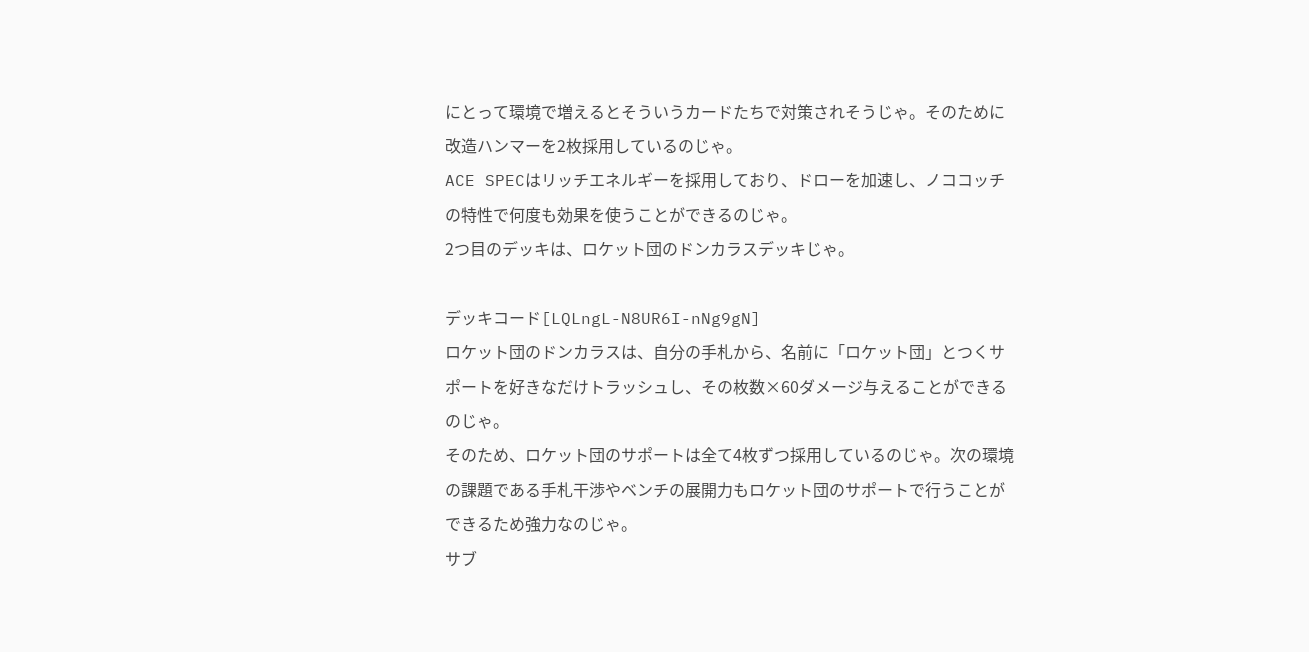にとって環境で増えるとそういうカードたちで対策されそうじゃ。そのために改造ハンマーを2枚採用しているのじゃ。
ACE SPECはリッチエネルギーを採用しており、ドローを加速し、ノココッチの特性で何度も効果を使うことができるのじゃ。
2つ目のデッキは、ロケット団のドンカラスデッキじゃ。

デッキコード[LQLngL-N8UR6I-nNg9gN]
ロケット団のドンカラスは、自分の手札から、名前に「ロケット団」とつくサポートを好きなだけトラッシュし、その枚数×60ダメージ与えることができるのじゃ。
そのため、ロケット団のサポートは全て4枚ずつ採用しているのじゃ。次の環境の課題である手札干渉やベンチの展開力もロケット団のサポートで行うことができるため強力なのじゃ。
サブ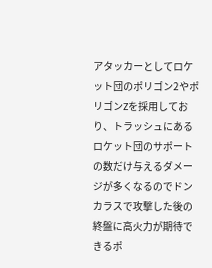アタッカーとしてロケット団のポリゴン2やポリゴンZを採用しており、トラッシュにあるロケット団のサポートの数だけ与えるダメージが多くなるのでドンカラスで攻撃した後の終盤に高火力が期待できるポ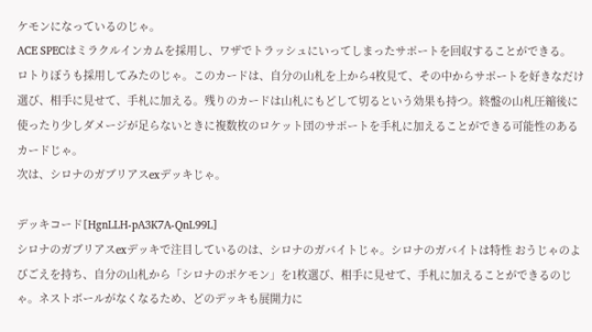ケモンになっているのじゃ。
ACE SPECはミラクルインカムを採用し、ワザでトラッシュにいってしまったサポートを回収することができる。
ロトりぼうも採用してみたのじゃ。このカードは、自分の山札を上から4枚見て、その中からサポートを好きなだけ選び、相手に見せて、手札に加える。残りのカードは山札にもどして切るという効果も持つ。終盤の山札圧縮後に使ったり少しダメージが足らないときに複数枚のロケット団のサポートを手札に加えることができる可能性のあるカードじゃ。
次は、シロナのガブリアスexデッキじゃ。

デッキコード[HgnLLH-pA3K7A-QnL99L]
シロナのガブリアスexデッキで注目しているのは、シロナのガバイトじゃ。シロナのガバイトは特性 おうじゃのよびごえを持ち、自分の山札から「シロナのポケモン」を1枚選び、相手に見せて、手札に加えることができるのじゃ。ネストボールがなくなるため、どのデッキも展開力に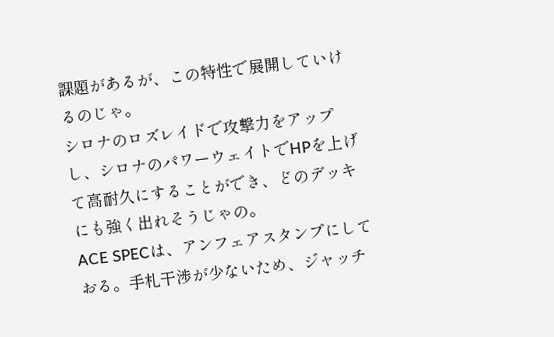課題があるが、この特性で展開していけるのじゃ。
シロナのロズレイドで攻撃力をアップし、シロナのパワーウェイトでHPを上げて高耐久にすることができ、どのデッキにも強く出れそうじゃの。
ACE SPECは、アンフェアスタンプにしておる。手札干渉が少ないため、ジャッチ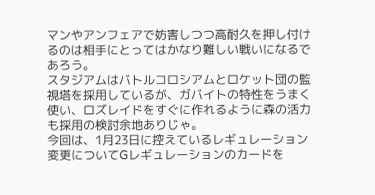マンやアンフェアで妨害しつつ高耐久を押し付けるのは相手にとってはかなり難しい戦いになるであろう。
スタジアムはバトルコロシアムとロケット団の監視塔を採用しているが、ガバイトの特性をうまく使い、ロズレイドをすぐに作れるように森の活力も採用の検討余地ありじゃ。
今回は、1月23日に控えているレギュレーション変更についてGレギュレーションのカードを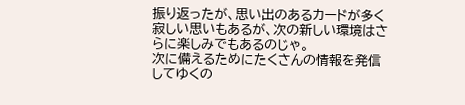振り返ったが、思い出のあるカードが多く寂しい思いもあるが、次の新しい環境はさらに楽しみでもあるのじゃ。
次に備えるためにたくさんの情報を発信してゆくの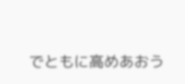でともに高めあおう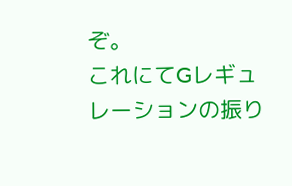ぞ。
これにてGレギュレーションの振り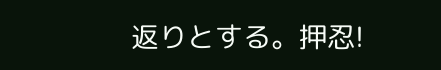返りとする。押忍!